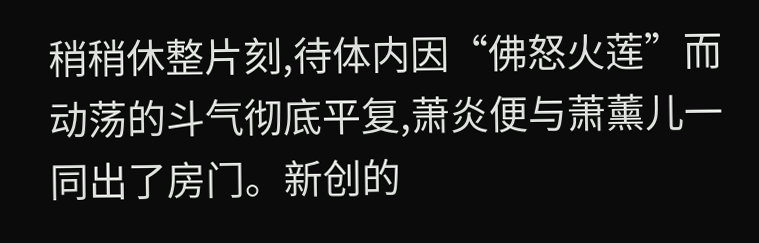稍稍休整片刻,待体内因“佛怒火莲”而动荡的斗气彻底平复,萧炎便与萧薰儿一同出了房门。新创的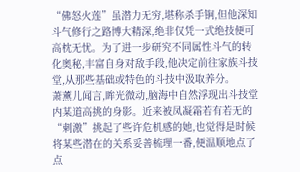“佛怒火莲”虽潜力无穷,堪称杀手锏,但他深知斗气修行之路博大精深,绝非仅凭一式绝技便可高枕无忧。为了进一步研究不同属性斗气的转化奥秘,丰富自身对敌手段,他决定前往家族斗技堂,从那些基础或特色的斗技中汲取养分。
萧薰儿闻言,眸光微动,脑海中自然浮现出斗技堂内某道高挑的身影。近来被凤凝霜若有若无的“刺激”挑起了些许危机感的她,也觉得是时候将某些潜在的关系妥善梳理一番,便温顺地点了点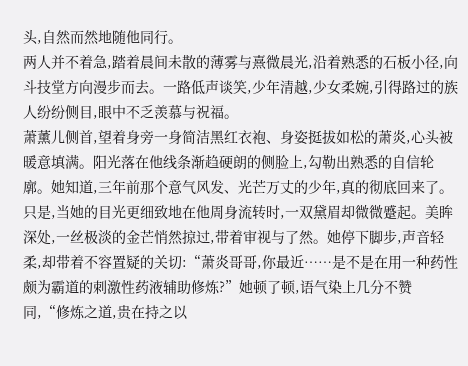头,自然而然地随他同行。
两人并不着急,踏着晨间未散的薄雾与熹微晨光,沿着熟悉的石板小径,向斗技堂方向漫步而去。一路低声谈笑,少年清越,少女柔婉,引得路过的族人纷纷侧目,眼中不乏羡慕与祝福。
萧薰儿侧首,望着身旁一身简洁黑红衣袍、身姿挺拔如松的萧炎,心头被暖意填满。阳光落在他线条渐趋硬朗的侧脸上,勾勒出熟悉的自信轮廓。她知道,三年前那个意气风发、光芒万丈的少年,真的彻底回来了。
只是,当她的目光更细致地在他周身流转时,一双黛眉却微微蹙起。美眸深处,一丝极淡的金芒悄然掠过,带着审视与了然。她停下脚步,声音轻柔,却带着不容置疑的关切:“萧炎哥哥,你最近……是不是在用一种药性颇为霸道的刺激性药液辅助修炼?”她顿了顿,语气染上几分不赞同,“修炼之道,贵在持之以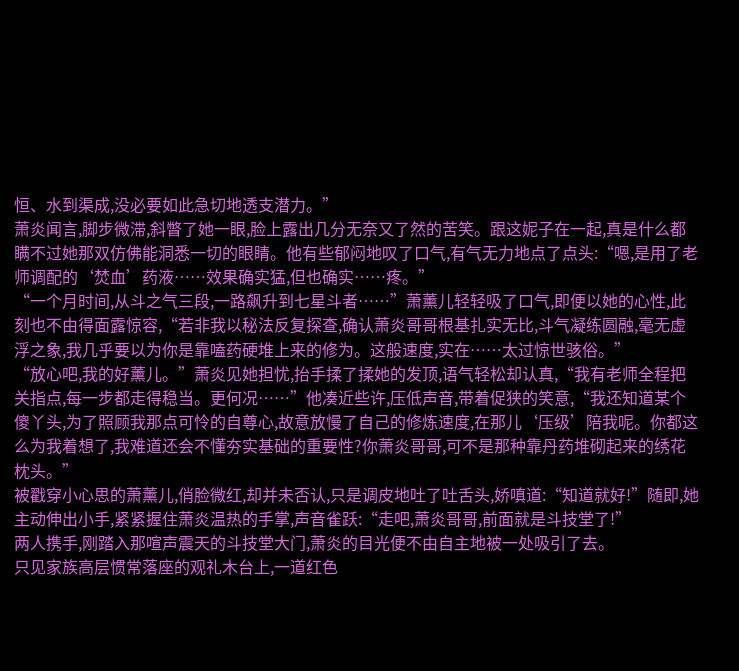恒、水到渠成,没必要如此急切地透支潜力。”
萧炎闻言,脚步微滞,斜瞥了她一眼,脸上露出几分无奈又了然的苦笑。跟这妮子在一起,真是什么都瞒不过她那双仿佛能洞悉一切的眼睛。他有些郁闷地叹了口气,有气无力地点了点头:“嗯,是用了老师调配的‘焚血’药液……效果确实猛,但也确实……疼。”
“一个月时间,从斗之气三段,一路飙升到七星斗者……”萧薰儿轻轻吸了口气,即便以她的心性,此刻也不由得面露惊容,“若非我以秘法反复探查,确认萧炎哥哥根基扎实无比,斗气凝练圆融,毫无虚浮之象,我几乎要以为你是靠嗑药硬堆上来的修为。这般速度,实在……太过惊世骇俗。”
“放心吧,我的好薰儿。”萧炎见她担忧,抬手揉了揉她的发顶,语气轻松却认真,“我有老师全程把关指点,每一步都走得稳当。更何况……”他凑近些许,压低声音,带着促狭的笑意,“我还知道某个傻丫头,为了照顾我那点可怜的自尊心,故意放慢了自己的修炼速度,在那儿‘压级’陪我呢。你都这么为我着想了,我难道还会不懂夯实基础的重要性?你萧炎哥哥,可不是那种靠丹药堆砌起来的绣花枕头。”
被戳穿小心思的萧薰儿,俏脸微红,却并未否认,只是调皮地吐了吐舌头,娇嗔道:“知道就好!”随即,她主动伸出小手,紧紧握住萧炎温热的手掌,声音雀跃:“走吧,萧炎哥哥,前面就是斗技堂了!”
两人携手,刚踏入那喧声震天的斗技堂大门,萧炎的目光便不由自主地被一处吸引了去。
只见家族高层惯常落座的观礼木台上,一道红色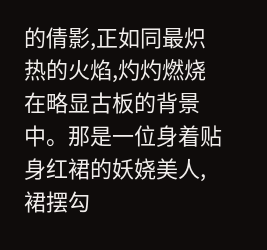的倩影,正如同最炽热的火焰,灼灼燃烧在略显古板的背景中。那是一位身着贴身红裙的妖娆美人,裙摆勾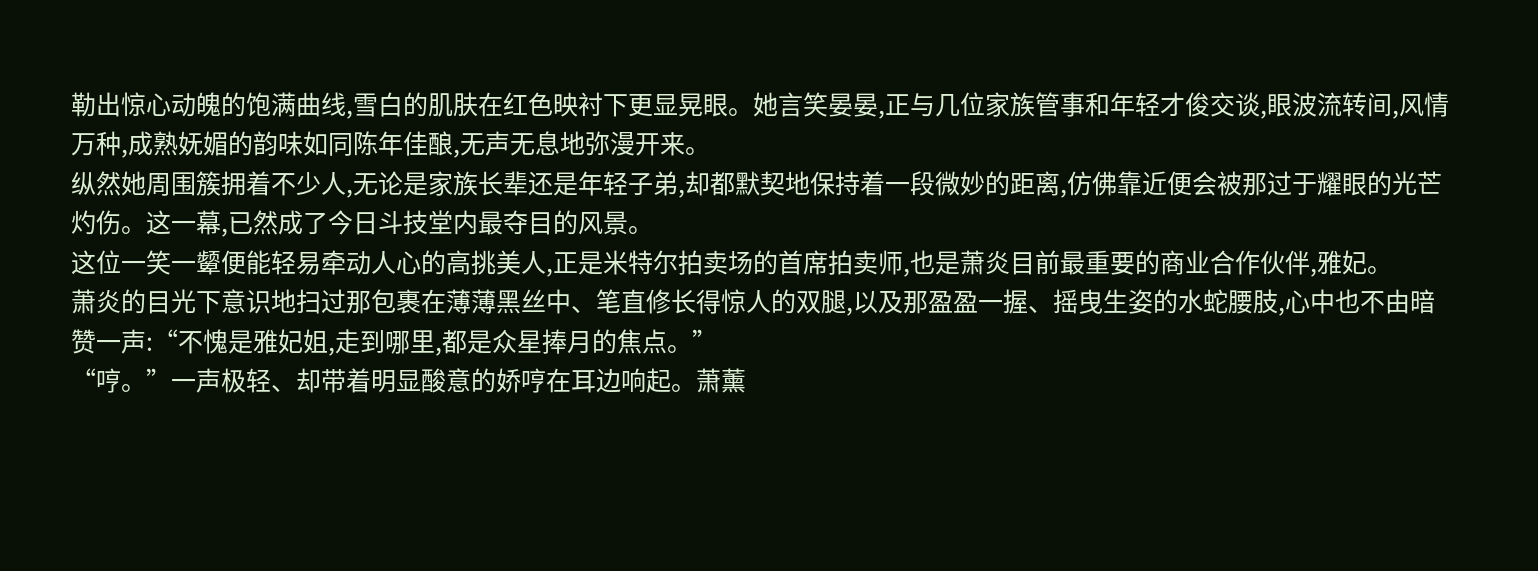勒出惊心动魄的饱满曲线,雪白的肌肤在红色映衬下更显晃眼。她言笑晏晏,正与几位家族管事和年轻才俊交谈,眼波流转间,风情万种,成熟妩媚的韵味如同陈年佳酿,无声无息地弥漫开来。
纵然她周围簇拥着不少人,无论是家族长辈还是年轻子弟,却都默契地保持着一段微妙的距离,仿佛靠近便会被那过于耀眼的光芒灼伤。这一幕,已然成了今日斗技堂内最夺目的风景。
这位一笑一颦便能轻易牵动人心的高挑美人,正是米特尔拍卖场的首席拍卖师,也是萧炎目前最重要的商业合作伙伴,雅妃。
萧炎的目光下意识地扫过那包裹在薄薄黑丝中、笔直修长得惊人的双腿,以及那盈盈一握、摇曳生姿的水蛇腰肢,心中也不由暗赞一声:“不愧是雅妃姐,走到哪里,都是众星捧月的焦点。”
“哼。”一声极轻、却带着明显酸意的娇哼在耳边响起。萧薰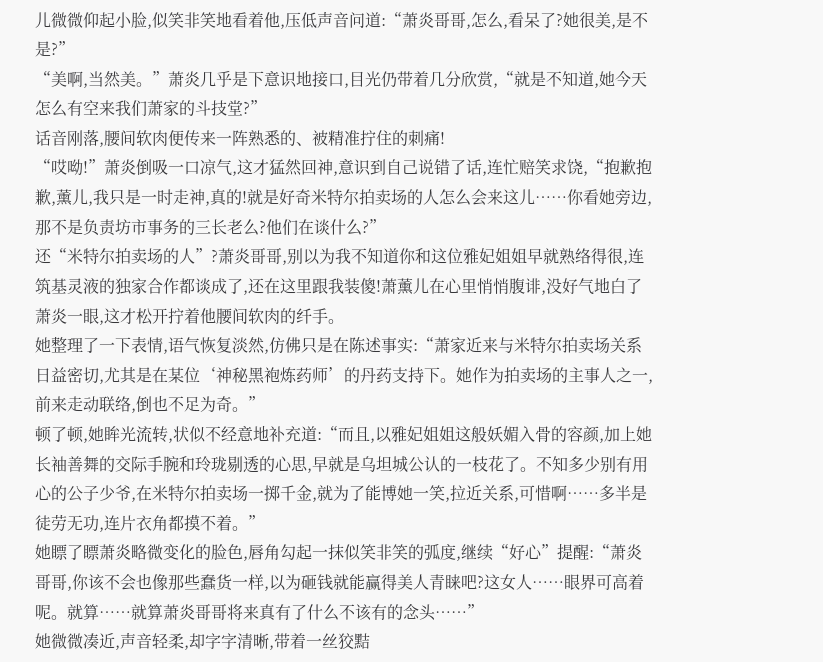儿微微仰起小脸,似笑非笑地看着他,压低声音问道:“萧炎哥哥,怎么,看呆了?她很美,是不是?”
“美啊,当然美。”萧炎几乎是下意识地接口,目光仍带着几分欣赏,“就是不知道,她今天怎么有空来我们萧家的斗技堂?”
话音刚落,腰间软肉便传来一阵熟悉的、被精准拧住的刺痛!
“哎呦!”萧炎倒吸一口凉气,这才猛然回神,意识到自己说错了话,连忙赔笑求饶,“抱歉抱歉,薰儿,我只是一时走神,真的!就是好奇米特尔拍卖场的人怎么会来这儿……你看她旁边,那不是负责坊市事务的三长老么?他们在谈什么?”
还“米特尔拍卖场的人”?萧炎哥哥,别以为我不知道你和这位雅妃姐姐早就熟络得很,连筑基灵液的独家合作都谈成了,还在这里跟我装傻!萧薰儿在心里悄悄腹诽,没好气地白了萧炎一眼,这才松开拧着他腰间软肉的纤手。
她整理了一下表情,语气恢复淡然,仿佛只是在陈述事实:“萧家近来与米特尔拍卖场关系日益密切,尤其是在某位‘神秘黑袍炼药师’的丹药支持下。她作为拍卖场的主事人之一,前来走动联络,倒也不足为奇。”
顿了顿,她眸光流转,状似不经意地补充道:“而且,以雅妃姐姐这般妖媚入骨的容颜,加上她长袖善舞的交际手腕和玲珑剔透的心思,早就是乌坦城公认的一枝花了。不知多少别有用心的公子少爷,在米特尔拍卖场一掷千金,就为了能博她一笑,拉近关系,可惜啊……多半是徒劳无功,连片衣角都摸不着。”
她瞟了瞟萧炎略微变化的脸色,唇角勾起一抹似笑非笑的弧度,继续“好心”提醒:“萧炎哥哥,你该不会也像那些蠢货一样,以为砸钱就能赢得美人青睐吧?这女人……眼界可高着呢。就算……就算萧炎哥哥将来真有了什么不该有的念头……”
她微微凑近,声音轻柔,却字字清晰,带着一丝狡黠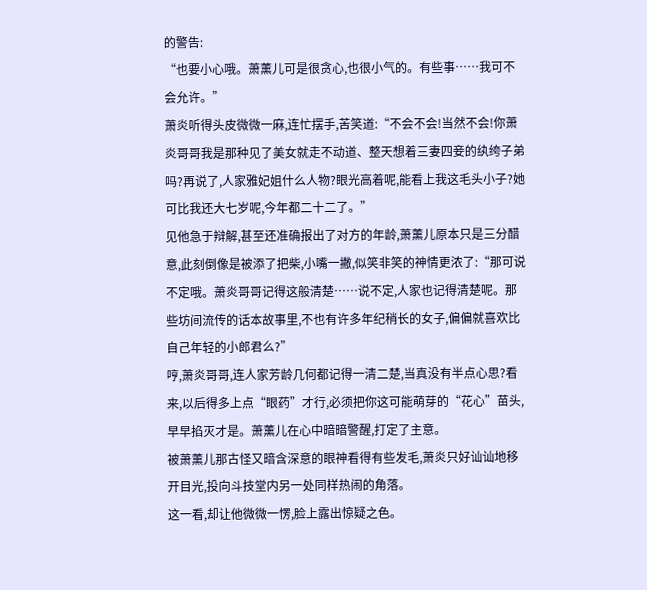的警告:
“也要小心哦。萧薰儿可是很贪心,也很小气的。有些事……我可不会允许。”
萧炎听得头皮微微一麻,连忙摆手,苦笑道:“不会不会!当然不会!你萧炎哥哥我是那种见了美女就走不动道、整天想着三妻四妾的纨绔子弟吗?再说了,人家雅妃姐什么人物?眼光高着呢,能看上我这毛头小子?她可比我还大七岁呢,今年都二十二了。”
见他急于辩解,甚至还准确报出了对方的年龄,萧薰儿原本只是三分醋意,此刻倒像是被添了把柴,小嘴一撇,似笑非笑的神情更浓了:“那可说不定哦。萧炎哥哥记得这般清楚……说不定,人家也记得清楚呢。那些坊间流传的话本故事里,不也有许多年纪稍长的女子,偏偏就喜欢比自己年轻的小郎君么?”
哼,萧炎哥哥,连人家芳龄几何都记得一清二楚,当真没有半点心思?看来,以后得多上点“眼药”才行,必须把你这可能萌芽的“花心”苗头,早早掐灭才是。萧薰儿在心中暗暗警醒,打定了主意。
被萧薰儿那古怪又暗含深意的眼神看得有些发毛,萧炎只好讪讪地移开目光,投向斗技堂内另一处同样热闹的角落。
这一看,却让他微微一愣,脸上露出惊疑之色。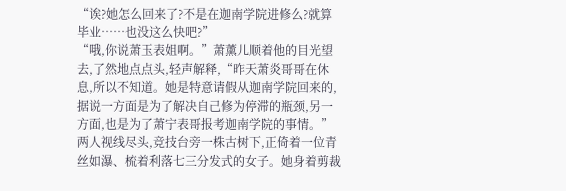“诶?她怎么回来了?不是在迦南学院进修么?就算毕业……也没这么快吧?”
“哦,你说萧玉表姐啊。”萧薰儿顺着他的目光望去,了然地点点头,轻声解释,“昨天萧炎哥哥在休息,所以不知道。她是特意请假从迦南学院回来的,据说一方面是为了解决自己修为停滞的瓶颈,另一方面,也是为了萧宁表哥报考迦南学院的事情。”
两人视线尽头,竞技台旁一株古树下,正倚着一位青丝如瀑、梳着利落七三分发式的女子。她身着剪裁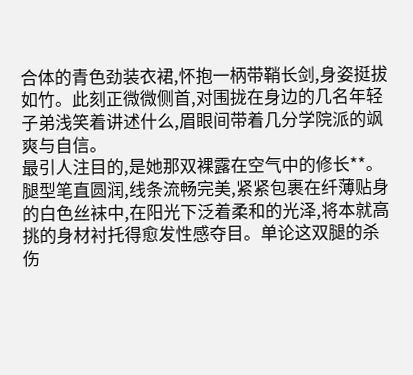合体的青色劲装衣裙,怀抱一柄带鞘长剑,身姿挺拔如竹。此刻正微微侧首,对围拢在身边的几名年轻子弟浅笑着讲述什么,眉眼间带着几分学院派的飒爽与自信。
最引人注目的,是她那双裸露在空气中的修长**。腿型笔直圆润,线条流畅完美,紧紧包裹在纤薄贴身的白色丝袜中,在阳光下泛着柔和的光泽,将本就高挑的身材衬托得愈发性感夺目。单论这双腿的杀伤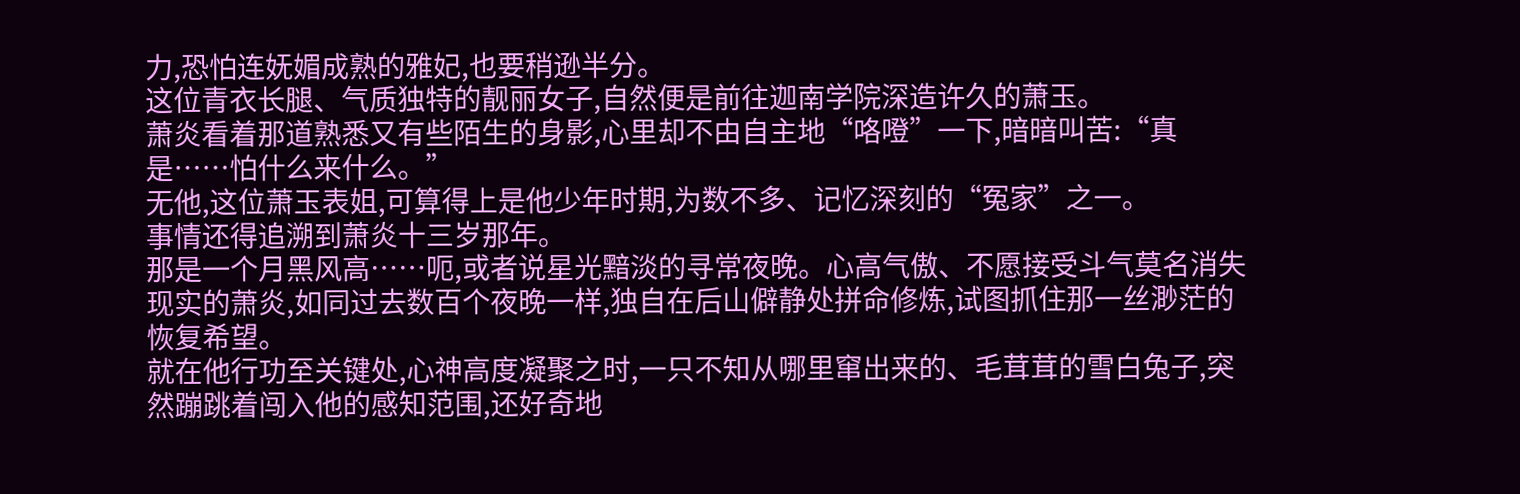力,恐怕连妩媚成熟的雅妃,也要稍逊半分。
这位青衣长腿、气质独特的靓丽女子,自然便是前往迦南学院深造许久的萧玉。
萧炎看着那道熟悉又有些陌生的身影,心里却不由自主地“咯噔”一下,暗暗叫苦:“真是……怕什么来什么。”
无他,这位萧玉表姐,可算得上是他少年时期,为数不多、记忆深刻的“冤家”之一。
事情还得追溯到萧炎十三岁那年。
那是一个月黑风高……呃,或者说星光黯淡的寻常夜晚。心高气傲、不愿接受斗气莫名消失现实的萧炎,如同过去数百个夜晚一样,独自在后山僻静处拼命修炼,试图抓住那一丝渺茫的恢复希望。
就在他行功至关键处,心神高度凝聚之时,一只不知从哪里窜出来的、毛茸茸的雪白兔子,突然蹦跳着闯入他的感知范围,还好奇地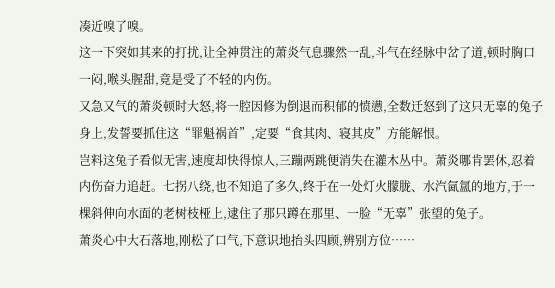凑近嗅了嗅。
这一下突如其来的打扰,让全神贯注的萧炎气息骤然一乱,斗气在经脉中岔了道,顿时胸口一闷,喉头腥甜,竟是受了不轻的内伤。
又急又气的萧炎顿时大怒,将一腔因修为倒退而积郁的愤懑,全数迁怒到了这只无辜的兔子身上,发誓要抓住这“罪魁祸首”,定要“食其肉、寝其皮”方能解恨。
岂料这兔子看似无害,速度却快得惊人,三蹦两跳便消失在灌木丛中。萧炎哪肯罢休,忍着内伤奋力追赶。七拐八绕,也不知追了多久,终于在一处灯火朦胧、水汽氤氲的地方,于一棵斜伸向水面的老树枝桠上,逮住了那只蹲在那里、一脸“无辜”张望的兔子。
萧炎心中大石落地,刚松了口气,下意识地抬头四顾,辨别方位……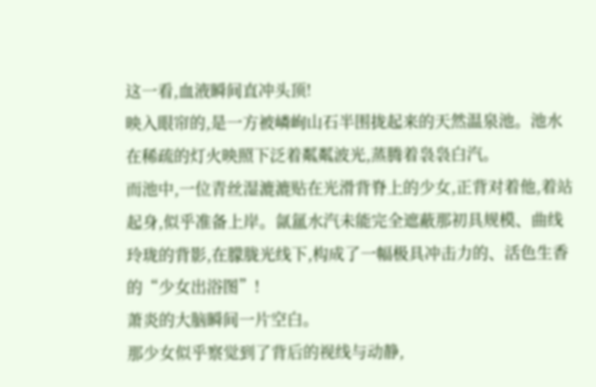这一看,血液瞬间直冲头顶!
映入眼帘的,是一方被嶙峋山石半围拢起来的天然温泉池。池水在稀疏的灯火映照下泛着粼粼波光,蒸腾着袅袅白汽。
而池中,一位青丝湿漉漉贴在光滑背脊上的少女,正背对着他,着站起身,似乎准备上岸。氤氲水汽未能完全遮蔽那初具规模、曲线玲珑的背影,在朦胧光线下,构成了一幅极具冲击力的、活色生香的“少女出浴图”!
萧炎的大脑瞬间一片空白。
那少女似乎察觉到了背后的视线与动静,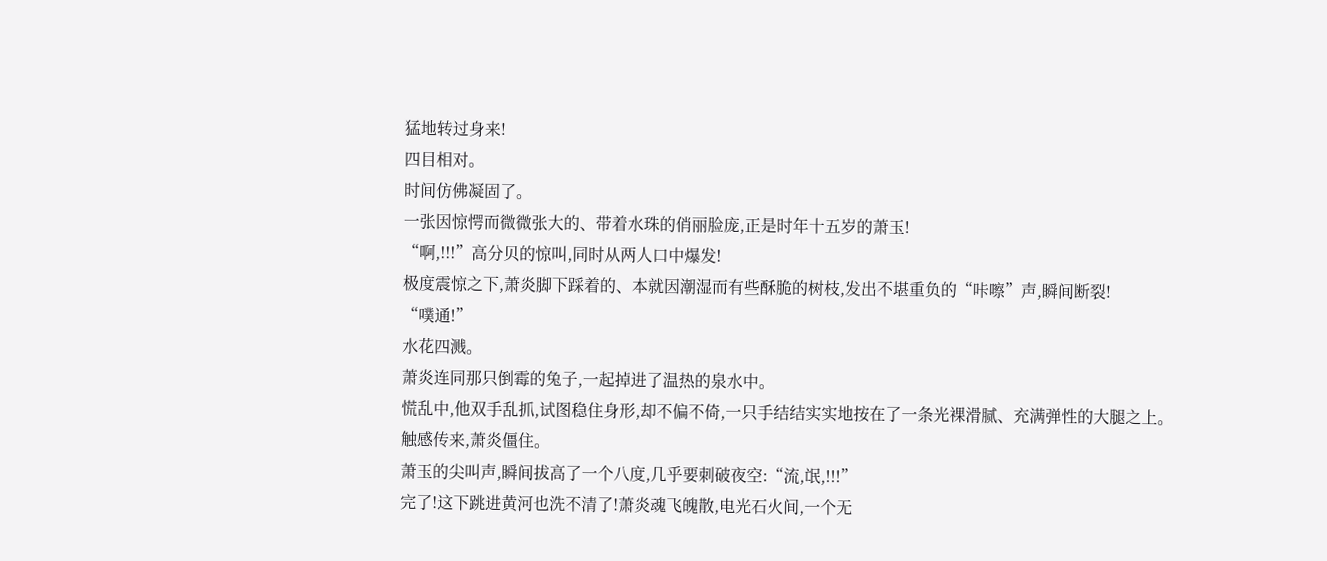猛地转过身来!
四目相对。
时间仿佛凝固了。
一张因惊愕而微微张大的、带着水珠的俏丽脸庞,正是时年十五岁的萧玉!
“啊,!!!”高分贝的惊叫,同时从两人口中爆发!
极度震惊之下,萧炎脚下踩着的、本就因潮湿而有些酥脆的树枝,发出不堪重负的“咔嚓”声,瞬间断裂!
“噗通!”
水花四溅。
萧炎连同那只倒霉的兔子,一起掉进了温热的泉水中。
慌乱中,他双手乱抓,试图稳住身形,却不偏不倚,一只手结结实实地按在了一条光裸滑腻、充满弹性的大腿之上。
触感传来,萧炎僵住。
萧玉的尖叫声,瞬间拔高了一个八度,几乎要刺破夜空:“流,氓,!!!”
完了!这下跳进黄河也洗不清了!萧炎魂飞魄散,电光石火间,一个无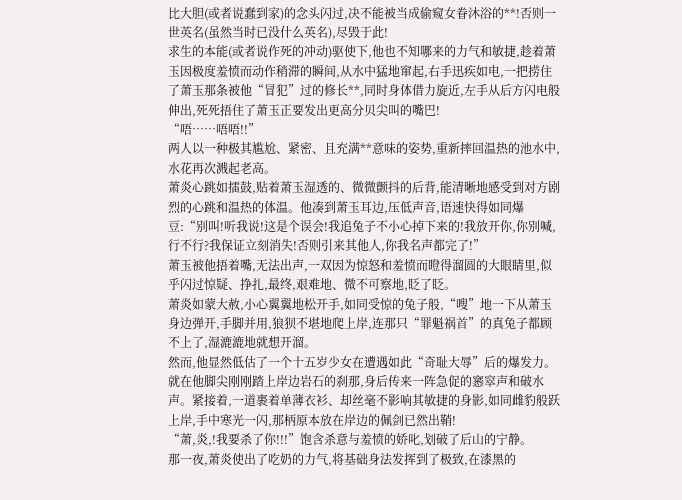比大胆(或者说蠢到家)的念头闪过,决不能被当成偷窥女眷沐浴的**!否则一世英名(虽然当时已没什么英名),尽毁于此!
求生的本能(或者说作死的冲动)驱使下,他也不知哪来的力气和敏捷,趁着萧玉因极度羞愤而动作稍滞的瞬间,从水中猛地窜起,右手迅疾如电,一把捞住了萧玉那条被他“冒犯”过的修长**,同时身体借力旋近,左手从后方闪电般伸出,死死捂住了萧玉正要发出更高分贝尖叫的嘴巴!
“唔……唔唔!!”
两人以一种极其尴尬、紧密、且充满**意味的姿势,重新摔回温热的池水中,水花再次溅起老高。
萧炎心跳如擂鼓,贴着萧玉湿透的、微微颤抖的后背,能清晰地感受到对方剧烈的心跳和温热的体温。他凑到萧玉耳边,压低声音,语速快得如同爆豆:“别叫!听我说!这是个误会!我追兔子不小心掉下来的!我放开你,你别喊,行不行?我保证立刻消失!否则引来其他人,你我名声都完了!”
萧玉被他捂着嘴,无法出声,一双因为惊怒和羞愤而瞪得溜圆的大眼睛里,似乎闪过惊疑、挣扎,最终,艰难地、微不可察地,眨了眨。
萧炎如蒙大赦,小心翼翼地松开手,如同受惊的兔子般,“嗖”地一下从萧玉身边弹开,手脚并用,狼狈不堪地爬上岸,连那只“罪魁祸首”的真兔子都顾不上了,湿漉漉地就想开溜。
然而,他显然低估了一个十五岁少女在遭遇如此“奇耻大辱”后的爆发力。
就在他脚尖刚刚踏上岸边岩石的刹那,身后传来一阵急促的窸窣声和破水声。紧接着,一道裹着单薄衣衫、却丝毫不影响其敏捷的身影,如同雌豹般跃上岸,手中寒光一闪,那柄原本放在岸边的佩剑已然出鞘!
“萧,炎,!我要杀了你!!!”饱含杀意与羞愤的娇叱,划破了后山的宁静。
那一夜,萧炎使出了吃奶的力气,将基础身法发挥到了极致,在漆黑的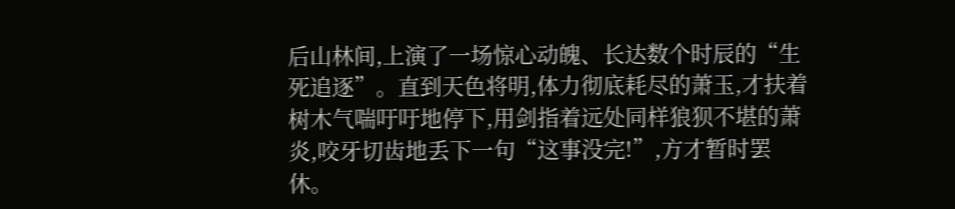后山林间,上演了一场惊心动魄、长达数个时辰的“生死追逐”。直到天色将明,体力彻底耗尽的萧玉,才扶着树木气喘吁吁地停下,用剑指着远处同样狼狈不堪的萧炎,咬牙切齿地丢下一句“这事没完!”,方才暂时罢休。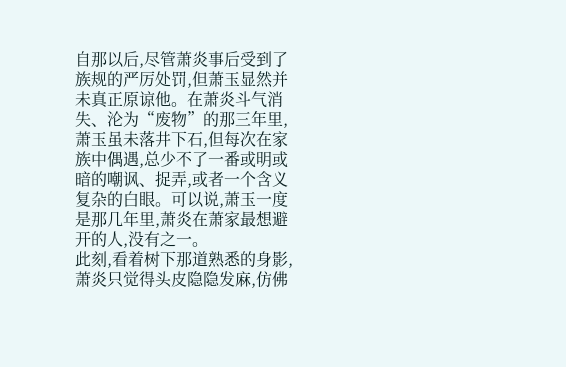自那以后,尽管萧炎事后受到了族规的严厉处罚,但萧玉显然并未真正原谅他。在萧炎斗气消失、沦为“废物”的那三年里,萧玉虽未落井下石,但每次在家族中偶遇,总少不了一番或明或暗的嘲讽、捉弄,或者一个含义复杂的白眼。可以说,萧玉一度是那几年里,萧炎在萧家最想避开的人,没有之一。
此刻,看着树下那道熟悉的身影,萧炎只觉得头皮隐隐发麻,仿佛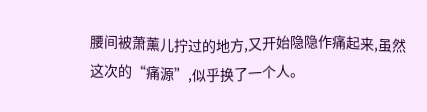腰间被萧薰儿拧过的地方,又开始隐隐作痛起来,虽然这次的“痛源”,似乎换了一个人。